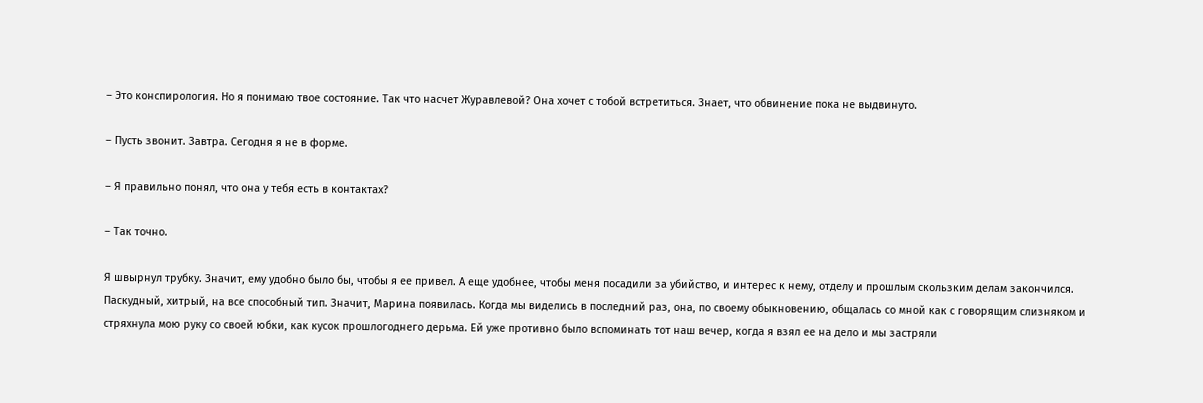– Это конспирология. Но я понимаю твое состояние. Так что насчет Журавлевой? Она хочет с тобой встретиться. Знает, что обвинение пока не выдвинуто.

– Пусть звонит. Завтра. Сегодня я не в форме.

– Я правильно понял, что она у тебя есть в контактах?

– Так точно.

Я швырнул трубку. Значит, ему удобно было бы, чтобы я ее привел. А еще удобнее, чтобы меня посадили за убийство, и интерес к нему, отделу и прошлым скользким делам закончился. Паскудный, хитрый, на все способный тип. Значит, Марина появилась. Когда мы виделись в последний раз, она, по своему обыкновению, общалась со мной как с говорящим слизняком и стряхнула мою руку со своей юбки, как кусок прошлогоднего дерьма. Ей уже противно было вспоминать тот наш вечер, когда я взял ее на дело и мы застряли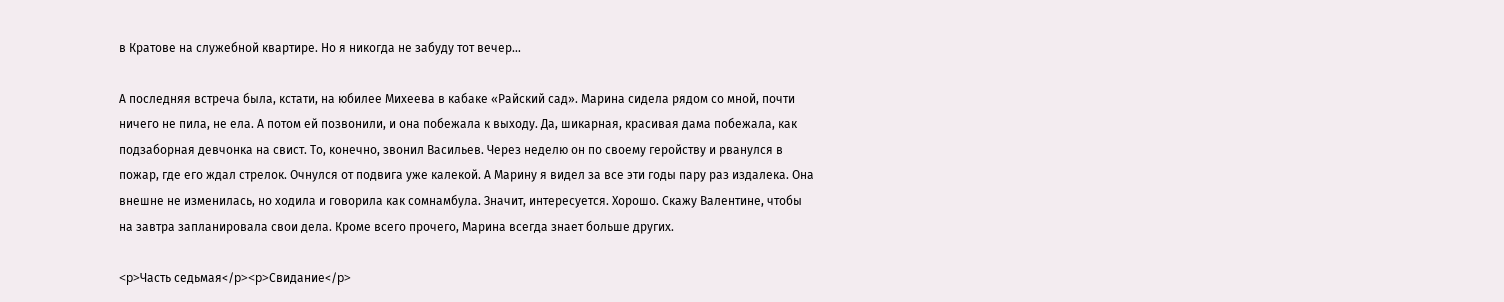в Кратове на служебной квартире. Но я никогда не забуду тот вечер…

А последняя встреча была, кстати, на юбилее Михеева в кабаке «Райский сад». Марина сидела рядом со мной, почти ничего не пила, не ела. А потом ей позвонили, и она побежала к выходу. Да, шикарная, красивая дама побежала, как подзаборная девчонка на свист. То, конечно, звонил Васильев. Через неделю он по своему геройству и рванулся в пожар, где его ждал стрелок. Очнулся от подвига уже калекой. А Марину я видел за все эти годы пару раз издалека. Она внешне не изменилась, но ходила и говорила как сомнамбула. Значит, интересуется. Хорошо. Скажу Валентине, чтобы на завтра запланировала свои дела. Кроме всего прочего, Марина всегда знает больше других.

<p>Часть седьмая</p><p>Свидание</p>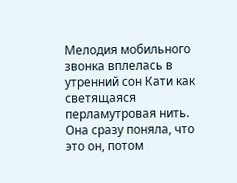Мелодия мобильного звонка вплелась в утренний сон Кати как светящаяся перламутровая нить. Она сразу поняла, что это он, потом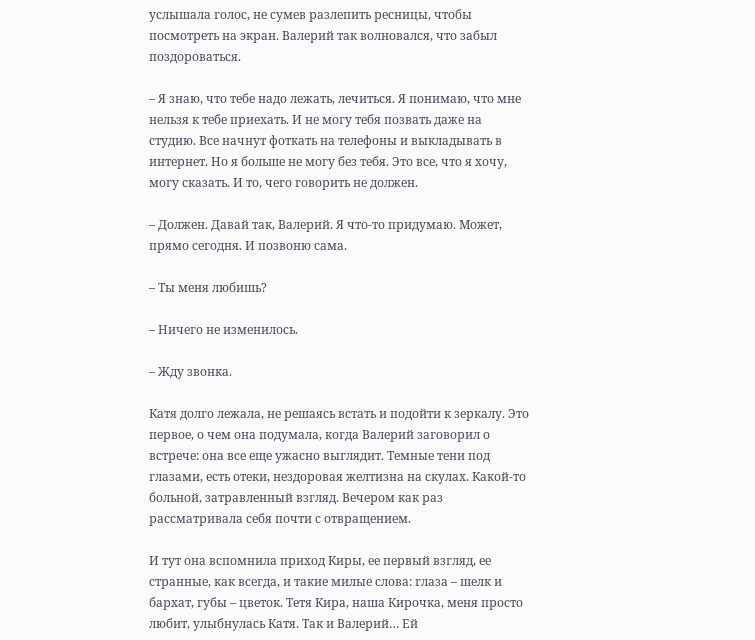услышала голос, не сумев разлепить ресницы, чтобы посмотреть на экран. Валерий так волновался, что забыл поздороваться.

– Я знаю, что тебе надо лежать, лечиться. Я понимаю, что мне нельзя к тебе приехать. И не могу тебя позвать даже на студию. Все начнут фоткать на телефоны и выкладывать в интернет. Но я больше не могу без тебя. Это все, что я хочу, могу сказать. И то, чего говорить не должен.

– Должен. Давай так, Валерий. Я что-то придумаю. Может, прямо сегодня. И позвоню сама.

– Ты меня любишь?

– Ничего не изменилось.

– Жду звонка.

Катя долго лежала, не решаясь встать и подойти к зеркалу. Это первое, о чем она подумала, когда Валерий заговорил о встрече: она все еще ужасно выглядит. Темные тени под глазами, есть отеки, нездоровая желтизна на скулах. Какой-то больной, затравленный взгляд. Вечером как раз рассматривала себя почти с отвращением.

И тут она вспомнила приход Киры, ее первый взгляд, ее странные, как всегда, и такие милые слова: глаза – шелк и бархат, губы – цветок. Тетя Кира, наша Кирочка, меня просто любит, улыбнулась Катя. Так и Валерий… Ей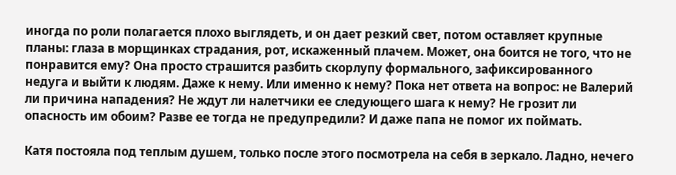иногда по роли полагается плохо выглядеть, и он дает резкий свет, потом оставляет крупные планы: глаза в морщинках страдания, рот, искаженный плачем. Может, она боится не того, что не понравится ему? Она просто страшится разбить скорлупу формального, зафиксированного недуга и выйти к людям. Даже к нему. Или именно к нему? Пока нет ответа на вопрос: не Валерий ли причина нападения? Не ждут ли налетчики ее следующего шага к нему? Не грозит ли опасность им обоим? Разве ее тогда не предупредили? И даже папа не помог их поймать.

Катя постояла под теплым душем, только после этого посмотрела на себя в зеркало. Ладно, нечего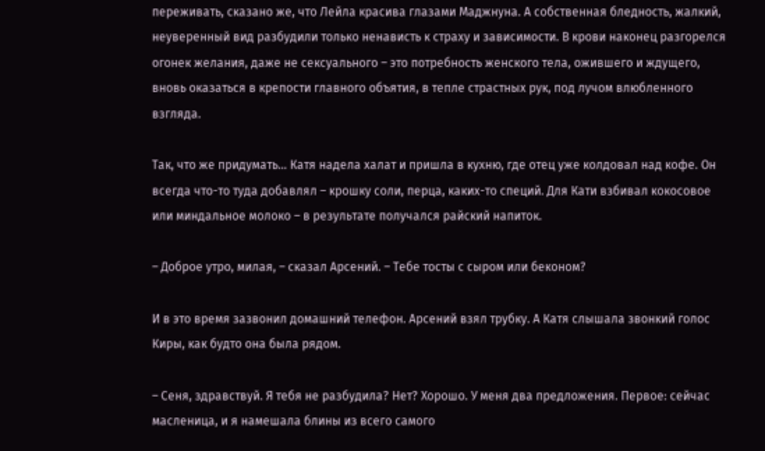переживать, сказано же, что Лейла красива глазами Маджнуна. А собственная бледность, жалкий, неуверенный вид разбудили только ненависть к страху и зависимости. В крови наконец разгорелся огонек желания, даже не сексуального – это потребность женского тела, ожившего и ждущего, вновь оказаться в крепости главного объятия, в тепле страстных рук, под лучом влюбленного взгляда.

Так, что же придумать… Катя надела халат и пришла в кухню, где отец уже колдовал над кофе. Он всегда что-то туда добавлял – крошку соли, перца, каких-то специй. Для Кати взбивал кокосовое или миндальное молоко – в результате получался райский напиток.

– Доброе утро, милая, – сказал Арсений. – Тебе тосты с сыром или беконом?

И в это время зазвонил домашний телефон. Арсений взял трубку. А Катя слышала звонкий голос Киры, как будто она была рядом.

– Сеня, здравствуй. Я тебя не разбудила? Нет? Хорошо. У меня два предложения. Первое: сейчас масленица, и я намешала блины из всего самого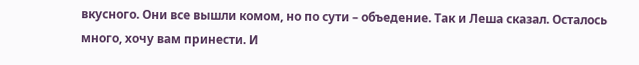вкусного. Они все вышли комом, но по сути – объедение. Так и Леша сказал. Осталось много, хочу вам принести. И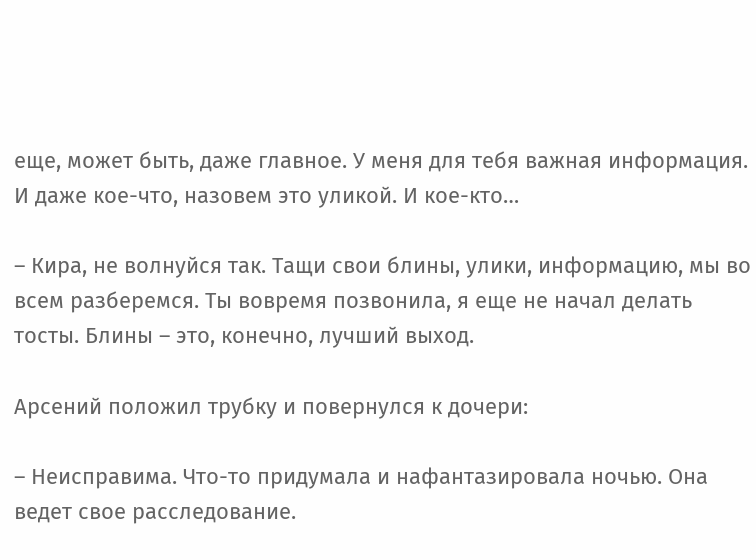еще, может быть, даже главное. У меня для тебя важная информация. И даже кое-что, назовем это уликой. И кое-кто…

– Кира, не волнуйся так. Тащи свои блины, улики, информацию, мы во всем разберемся. Ты вовремя позвонила, я еще не начал делать тосты. Блины – это, конечно, лучший выход.

Арсений положил трубку и повернулся к дочери:

– Неисправима. Что-то придумала и нафантазировала ночью. Она ведет свое расследование.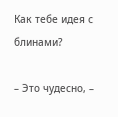Как тебе идея с блинами?

– Это чудесно, –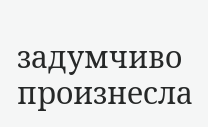задумчиво произнесла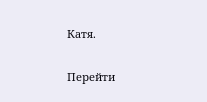Катя.

Перейти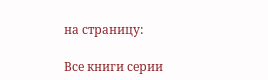на страницу:

Все книги серии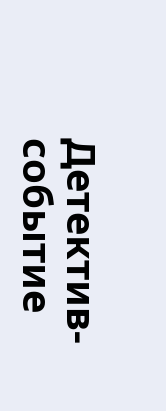Детектив-событие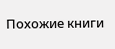Похожие книги